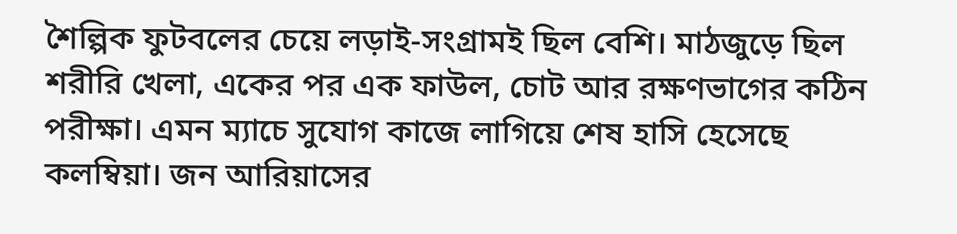শৈল্পিক ফুটবলের চেয়ে লড়াই-সংগ্রামই ছিল বেশি। মাঠজুড়ে ছিল শরীরি খেলা, একের পর এক ফাউল, চোট আর রক্ষণভাগের কঠিন পরীক্ষা। এমন ম্যাচে সুযোগ কাজে লাগিয়ে শেষ হাসি হেসেছে কলম্বিয়া। জন আরিয়াসের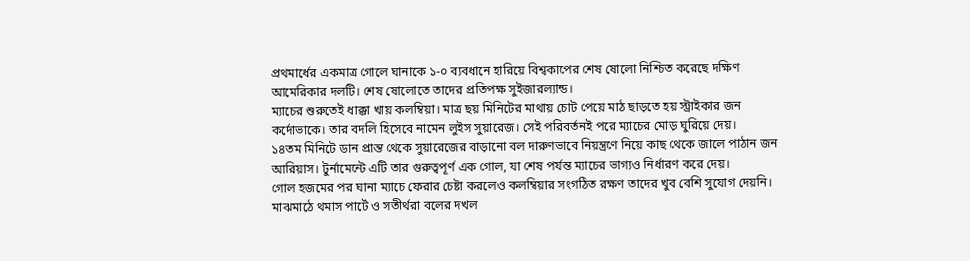প্রথমার্ধের একমাত্র গোলে ঘানাকে ১-০ ব্যবধানে হারিয়ে বিশ্বকাপের শেষ ষোলো নিশ্চিত করেছে দক্ষিণ আমেরিকার দলটি। শেষ ষোলোতে তাদের প্রতিপক্ষ সুইজারল্যান্ড।
ম্যাচের শুরুতেই ধাক্কা খায় কলম্বিয়া। মাত্র ছয় মিনিটের মাথায় চোট পেয়ে মাঠ ছাড়তে হয় স্ট্রাইকার জন কর্দোভাকে। তার বদলি হিসেবে নামেন লুইস সুয়ারেজ। সেই পরিবর্তনই পরে ম্যাচের মোড় ঘুরিয়ে দেয়।
১৪তম মিনিটে ডান প্রান্ত থেকে সুয়ারেজের বাড়ানো বল দারুণভাবে নিয়ন্ত্রণে নিয়ে কাছ থেকে জালে পাঠান জন আরিয়াস। টুর্নামেন্টে এটি তার গুরুত্বপূর্ণ এক গোল, যা শেষ পর্যন্ত ম্যাচের ভাগ্যও নির্ধারণ করে দেয়।
গোল হজমের পর ঘানা ম্যাচে ফেরার চেষ্টা করলেও কলম্বিয়ার সংগঠিত রক্ষণ তাদের খুব বেশি সুযোগ দেয়নি। মাঝমাঠে থমাস পার্টে ও সতীর্থরা বলের দখল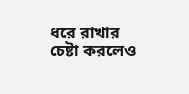ধরে রাখার চেষ্টা করলেও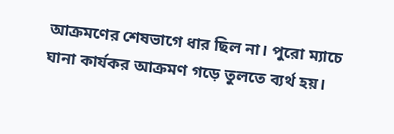আক্রমণের শেষভাগে ধার ছিল না। পুরো ম্যাচে ঘানা কার্যকর আক্রমণ গড়ে তুলতে ব্যর্থ হয়।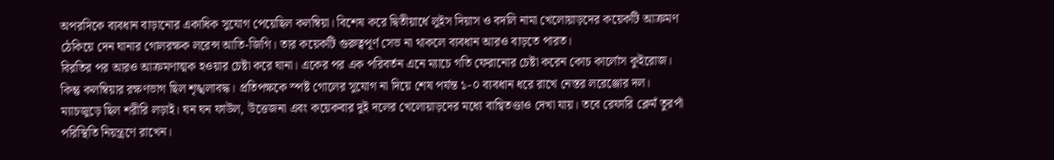অপরদিকে ব্যবধান বাড়ানোর একাধিক সুযোগ পেয়েছিল কলম্বিয়া। বিশেষ করে দ্বিতীয়ার্ধে লুইস দিয়াস ও বদলি নামা খেলোয়াড়দের কয়েকটি আক্রমণ ঠেকিয়ে দেন ঘানার গোলরক্ষক লরেন্স আতি-জিগি। তার কয়েকটি গুরুত্বপূর্ণ সেভ না থাকলে ব্যবধান আরও বাড়তে পারত।
বিরতির পর আরও আক্রমণাত্মক হওয়ার চেষ্টা করে ঘানা। একের পর এক পরিবর্তন এনে ম্যাচে গতি ফেরানোর চেষ্টা করেন কোচ কার্লোস কুইরোজ। কিন্তু কলম্বিয়ার রক্ষণভাগ ছিল শৃঙ্খলাবদ্ধ। প্রতিপক্ষকে স্পষ্ট গোলের সুযোগ না দিয়ে শেষ পর্যন্ত ১-০ ব্যবধান ধরে রাখে নেস্তর লরেঞ্জোর দল।
ম্যাচজুড়ে ছিল শরীরি লড়াই। ঘন ঘন ফাউল, উত্তেজনা এবং কয়েকবার দুই দলের খেলোয়াড়দের মধ্যে বাগ্বিতণ্ডাও দেখা যায়। তবে রেফারি ক্লেমঁ তুরপাঁ পরিস্থিতি নিয়ন্ত্রণে রাখেন।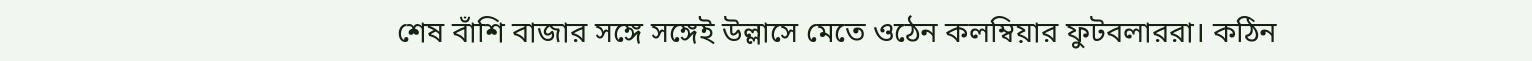শেষ বাঁশি বাজার সঙ্গে সঙ্গেই উল্লাসে মেতে ওঠেন কলম্বিয়ার ফুটবলাররা। কঠিন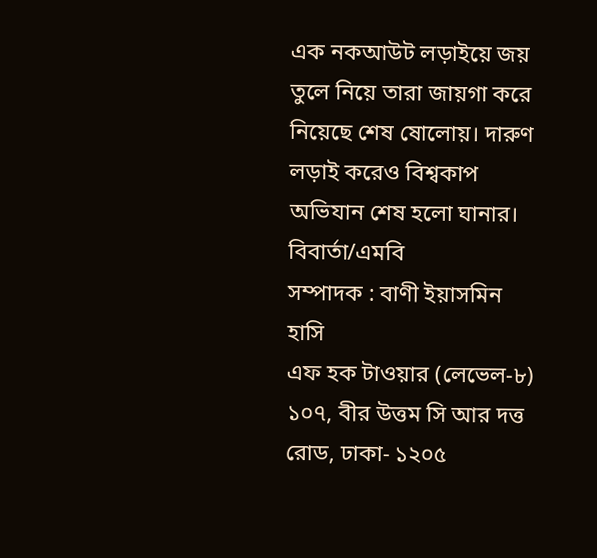এক নকআউট লড়াইয়ে জয় তুলে নিয়ে তারা জায়গা করে নিয়েছে শেষ ষোলোয়। দারুণ লড়াই করেও বিশ্বকাপ অভিযান শেষ হলো ঘানার।
বিবার্তা/এমবি
সম্পাদক : বাণী ইয়াসমিন হাসি
এফ হক টাওয়ার (লেভেল-৮)
১০৭, বীর উত্তম সি আর দত্ত রোড, ঢাকা- ১২০৫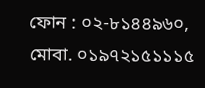ফোন : ০২-৮১৪৪৯৬০, মোবা. ০১৯৭২১৫১১১৫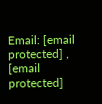Email: [email protected] , [email protected]